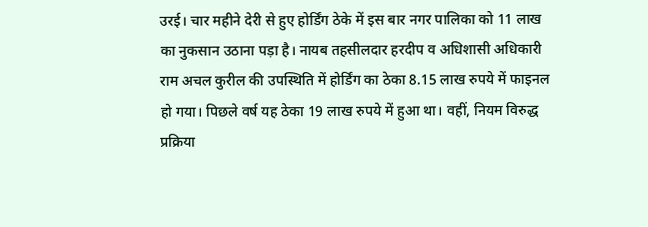उरई। चार महीने देरी से हुए होर्डिंग ठेके में इस बार नगर पालिका को 11 लाख का नुकसान उठाना पड़ा है। नायब तहसीलदार हरदीप व अधिशासी अधिकारी राम अचल कुरील की उपस्थिति में होर्डिंग का ठेका 8.15 लाख रुपये में फाइनल हो गया। पिछले वर्ष यह ठेका 19 लाख रुपये में हुआ था। वहीं, नियम विरुद्ध प्रक्रिया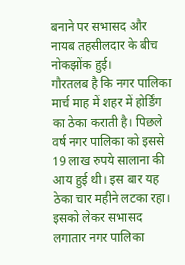बनाने पर सभासद और नायब तहसीलदार के बीच नोकझोंक हुई।
गौरतलब है कि नगर पालिका मार्च माह में शहर में होर्डिंग का ठेका कराती है। पिछले वर्ष नगर पालिका को इससे 19 लाख रुपये सालाना की आय हुई थी। इस बार यह ठेका चार महीने लटका रहा। इसको लेकर सभासद लगातार नगर पालिका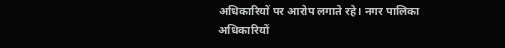अधिकारियों पर आरोप लगाते रहे। नगर पालिका अधिकारियों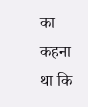का कहना था कि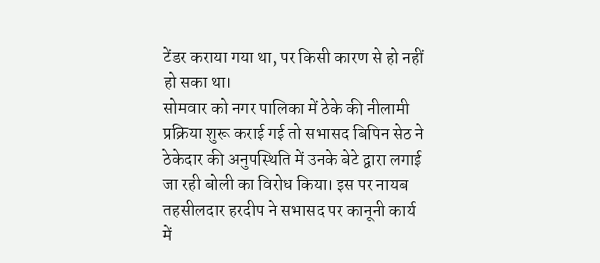टेंडर कराया गया था, पर किसी कारण से हो नहीं हो सका था।
सोमवार को नगर पालिका में ठेके की नीलामी प्रक्रिया शुरू कराई गई तो सभासद बिपिन सेठ ने ठेकेदार की अनुपस्थिति में उनके बेटे द्वारा लगाई जा रही बोली का विरोध किया। इस पर नायब तहसीलदार हरदीप ने सभासद पर कानूनी कार्य में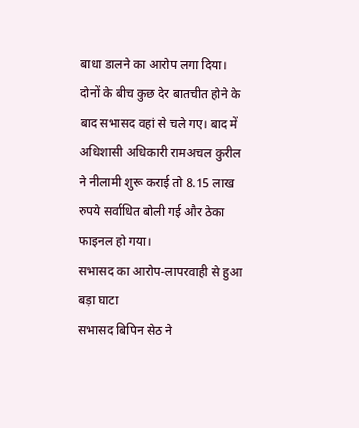बाधा डालने का आरोप लगा दिया। दोनों के बीच कुछ देर बातचीत होने के बाद सभासद वहां से चले गए। बाद में अधिशासी अधिकारी रामअचल कुरील ने नीलामी शुरू कराई तो 8.15 लाख रुपये सर्वाधित बोली गई और ठेका फाइनल हो गया।
सभासद का आरोप-लापरवाही से हुआ बड़ा घाटा
सभासद बिपिन सेठ ने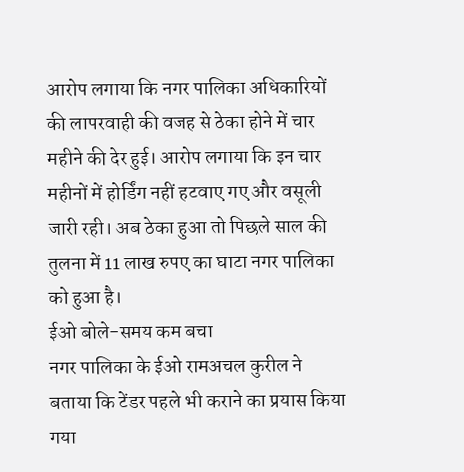आरोप लगाया कि नगर पालिका अधिकारियों की लापरवाही की वजह से ठेका होने में चार महीने की देर हुई। आरोप लगाया कि इन चार महीनों में होर्डिंग नहीं हटवाए गए और वसूली जारी रही। अब ठेका हुआ तो पिछले साल की तुलना में 11 लाख रुपए का घाटा नगर पालिका को हुआ है।
ईओ बोले-समय कम बचा
नगर पालिका के ईओ रामअचल कुरील ने बताया कि टेंडर पहले भी कराने का प्रयास किया गया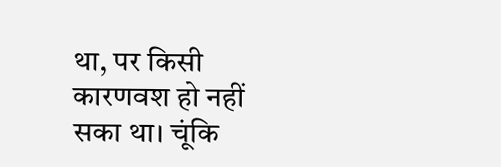था, पर किसी कारणवश हो नहीं सका था। चूंकि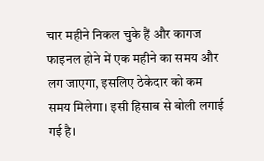चार महीने निकल चुके हैं और कागज फाइनल होने में एक महीने का समय और लग जाएगा, इसलिए ठेकेदार को कम समय मिलेगा। इसी हिसाब से बोली लगाई गई है।